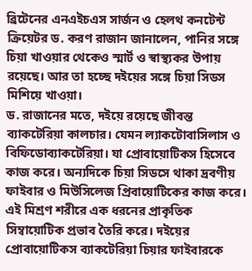ব্রিটেনের এনএইচএস সার্জন ও হেলথ কনটেন্ট ক্রিয়েটর ড. করণ রাজান জানালেন, পানির সঙ্গে চিয়া খাওয়ার থেকেও স্মার্ট ও স্বাস্থ্যকর উপায় রয়েছে। আর তা হচ্ছে দইয়ের সঙ্গে চিয়া সিডস মিশিয়ে খাওয়া।
ড. রাজানের মতে, দইয়ে রয়েছে জীবন্ত ব্যাকটেরিয়া কালচার। যেমন ল্যাকটোবাসিলাস ও বিফিডোব্যাকটেরিয়া। যা প্রোবায়োটিকস হিসেবে কাজ করে। অন্যদিকে চিয়া সিডসে থাকা দ্রবণীয় ফাইবার ও মিউসিলেজ প্রিবায়োটিকের কাজ করে। এই মিশ্রণ শরীরে এক ধরনের প্রাকৃতিক সিম্বায়োটিক প্রভাব তৈরি করে। দইয়ের প্রোবায়োটিকস ব্যাকটেরিয়া চিয়ার ফাইবারকে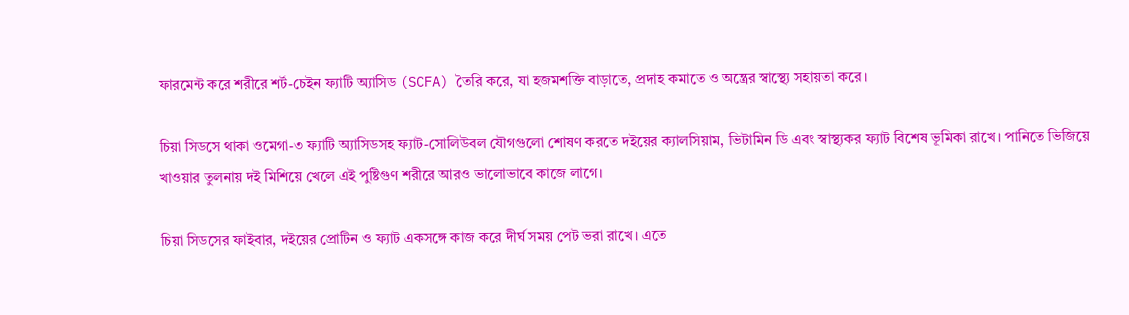ফারমেন্ট করে শরীরে শর্ট-চেইন ফ্যাটি অ্যাসিড (SCFA) তৈরি করে, যা হজমশক্তি বাড়াতে, প্রদাহ কমাতে ও অন্ত্রের স্বাস্থ্যে সহায়তা করে।

চিয়া সিডসে থাকা ওমেগা-৩ ফ্যাটি অ্যাসিডসহ ফ্যাট-সোলিউবল যৌগগুলো শোষণ করতে দইয়ের ক্যালসিয়াম, ভিটামিন ডি এবং স্বাস্থ্যকর ফ্যাট বিশেষ ভূমিকা রাখে। পানিতে ভিজিয়ে খাওয়ার তুলনায় দই মিশিয়ে খেলে এই পুষ্টিগুণ শরীরে আরও ভালোভাবে কাজে লাগে।

চিয়া সিডসের ফাইবার, দইয়ের প্রোটিন ও ফ্যাট একসঙ্গে কাজ করে দীর্ঘ সময় পেট ভরা রাখে। এতে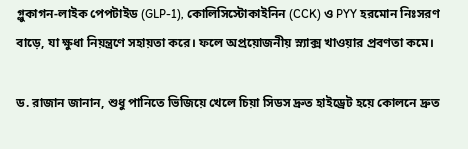গ্লুকাগন-লাইক পেপটাইড (GLP-1), কোলিসিস্টোকাইনিন (CCK) ও PYY হরমোন নিঃসরণ বাড়ে, যা ক্ষুধা নিয়ন্ত্রণে সহায়তা করে। ফলে অপ্রয়োজনীয় স্ন্যাক্স খাওয়ার প্রবণতা কমে।

ড. রাজান জানান, শুধু পানিতে ভিজিয়ে খেলে চিয়া সিডস দ্রুত হাইড্রেট হয়ে কোলনে দ্রুত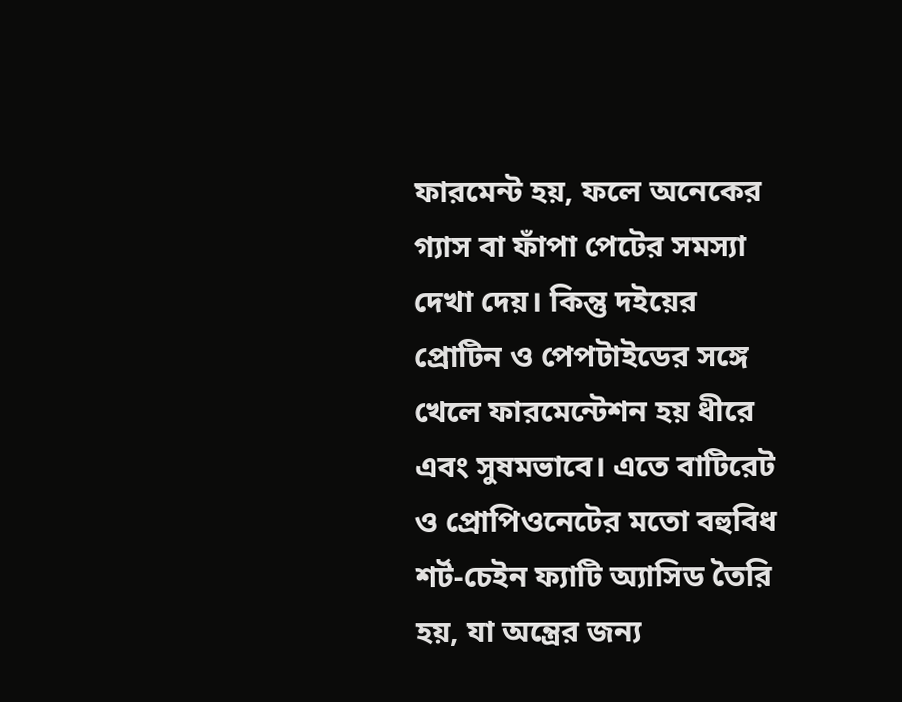ফারমেন্ট হয়, ফলে অনেকের গ্যাস বা ফাঁপা পেটের সমস্যা দেখা দেয়। কিন্তু দইয়ের প্রোটিন ও পেপটাইডের সঙ্গে খেলে ফারমেন্টেশন হয় ধীরে এবং সুষমভাবে। এতে বাটিরেট ও প্রোপিওনেটের মতো বহুবিধ শর্ট-চেইন ফ্যাটি অ্যাসিড তৈরি হয়, যা অন্ত্রের জন্য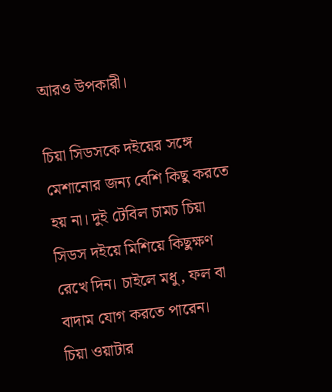আরও উপকারী।

চিয়া সিডসকে দইয়ের সঙ্গে মেশানোর জন্য বেশি কিছু করতে হয় না। দুই টেবিল চামচ চিয়া সিডস দইয়ে মিশিয়ে কিছুক্ষণ রেখে দিন। চাইলে মধু, ফল বা বাদাম যোগ করতে পারেন।
চিয়া ওয়াটার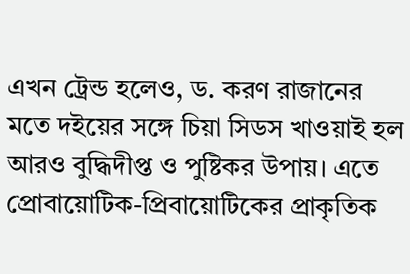এখন ট্রেন্ড হলেও, ড. করণ রাজানের মতে দইয়ের সঙ্গে চিয়া সিডস খাওয়াই হল আরও বুদ্ধিদীপ্ত ও পুষ্টিকর উপায়। এতে প্রোবায়োটিক-প্রিবায়োটিকের প্রাকৃতিক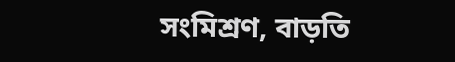সংমিশ্রণ, বাড়তি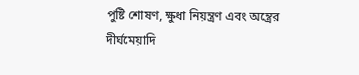পুষ্টি শোষণ, ক্ষুধা নিয়ন্ত্রণ এবং অন্ত্রের দীর্ঘমেয়াদি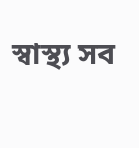স্বাস্থ্য সব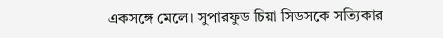একসঙ্গে মেলে। সুপারফুড চিয়া সিডসকে সত্যিকার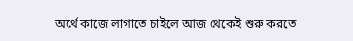অর্থে কাজে লাগাতে চাইলে আজ থেকেই শুরু করতে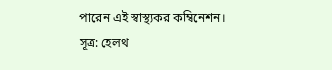পারেন এই স্বাস্থ্যকর কম্বিনেশন।
সূত্র: হেলথ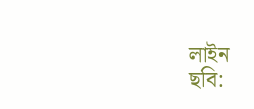লাইন
ছবি: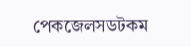পেকজেলসডটকম